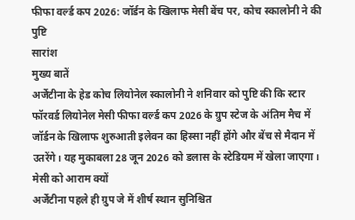फीफा वर्ल्ड कप 2026: जॉर्डन के खिलाफ मेसी बेंच पर, कोच स्कालोनी ने की पुष्टि
सारांश
मुख्य बातें
अर्जेंटीना के हेड कोच लियोनेल स्कालोनी ने शनिवार को पुष्टि की कि स्टार फॉरवर्ड लियोनेल मेसी फीफा वर्ल्ड कप 2026 के ग्रुप स्टेज के अंतिम मैच में जॉर्डन के खिलाफ शुरुआती इलेवन का हिस्सा नहीं होंगे और बेंच से मैदान में उतरेंगे। यह मुकाबला 28 जून 2026 को डलास के स्टेडियम में खेला जाएगा।
मेसी को आराम क्यों
अर्जेंटीना पहले ही ग्रुप जे में शीर्ष स्थान सुनिश्चित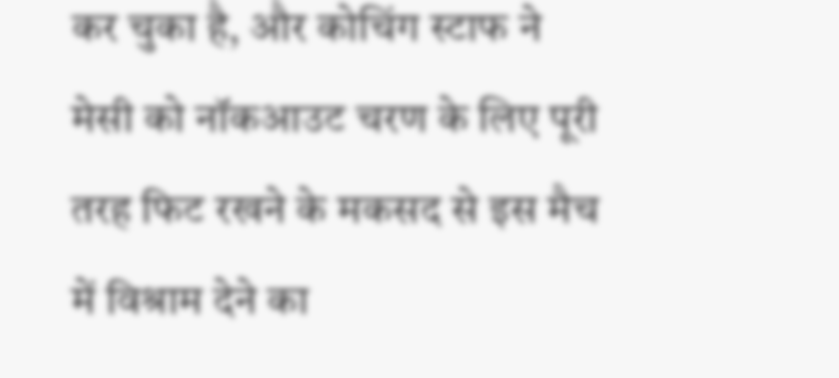कर चुका है, और कोचिंग स्टाफ ने मेसी को नॉकआउट चरण के लिए पूरी तरह फिट रखने के मकसद से इस मैच में विश्राम देने का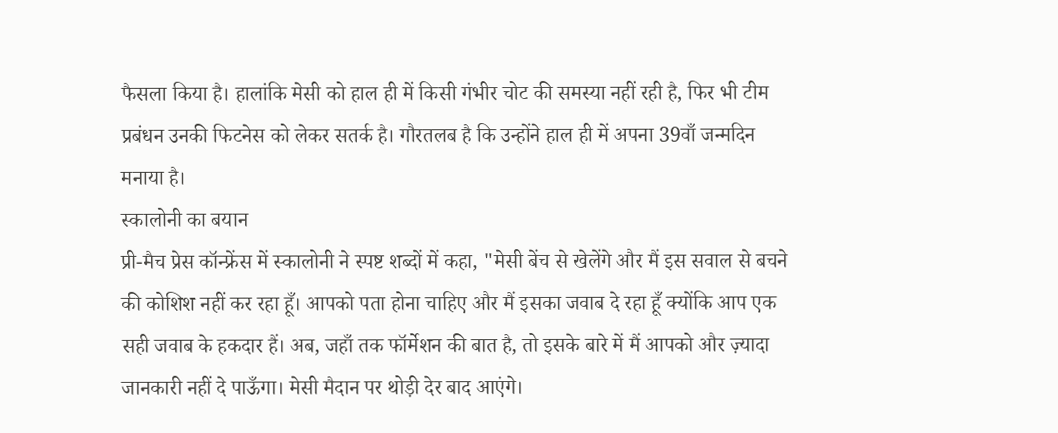फैसला किया है। हालांकि मेसी को हाल ही में किसी गंभीर चोट की समस्या नहीं रही है, फिर भी टीम प्रबंधन उनकी फिटनेस को लेकर सतर्क है। गौरतलब है कि उन्होंने हाल ही में अपना 39वाँ जन्मदिन मनाया है।
स्कालोनी का बयान
प्री-मैच प्रेस कॉन्फ्रेंस में स्कालोनी ने स्पष्ट शब्दों में कहा, "मेसी बेंच से खेलेंगे और मैं इस सवाल से बचने की कोशिश नहीं कर रहा हूँ। आपको पता होना चाहिए और मैं इसका जवाब दे रहा हूँ क्योंकि आप एक सही जवाब के हकदार हैं। अब, जहाँ तक फॉर्मेशन की बात है, तो इसके बारे में मैं आपको और ज़्यादा जानकारी नहीं दे पाऊँगा। मेसी मैदान पर थोड़ी देर बाद आएंगे।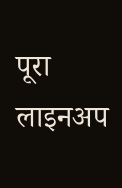पूरा लाइनअप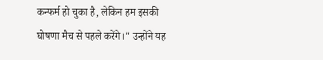कन्फर्म हो चुका है, लेकिन हम इसकी घोषणा मैच से पहले करेंगे।" उन्होंने यह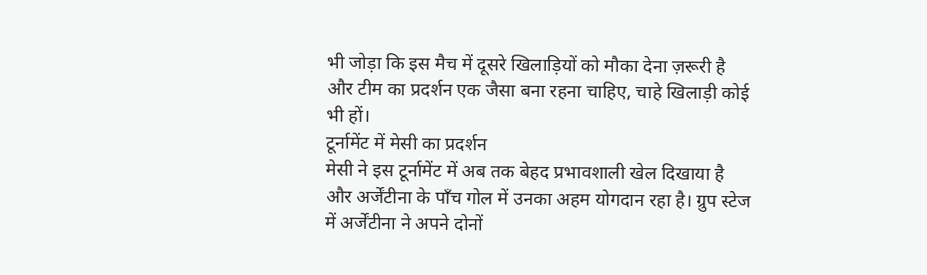भी जोड़ा कि इस मैच में दूसरे खिलाड़ियों को मौका देना ज़रूरी है और टीम का प्रदर्शन एक जैसा बना रहना चाहिए, चाहे खिलाड़ी कोई भी हों।
टूर्नामेंट में मेसी का प्रदर्शन
मेसी ने इस टूर्नामेंट में अब तक बेहद प्रभावशाली खेल दिखाया है और अर्जेंटीना के पाँच गोल में उनका अहम योगदान रहा है। ग्रुप स्टेज में अर्जेंटीना ने अपने दोनों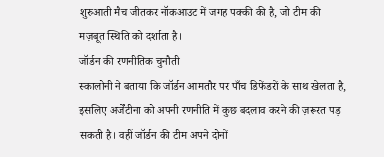शुरुआती मैच जीतकर नॉकआउट में जगह पक्की की है, जो टीम की मज़बूत स्थिति को दर्शाता है।
जॉर्डन की रणनीतिक चुनौती
स्कालोनी ने बताया कि जॉर्डन आमतौर पर पाँच डिफेंडरों के साथ खेलता है, इसलिए अर्जेंटीना को अपनी रणनीति में कुछ बदलाव करने की ज़रूरत पड़ सकती है। वहीं जॉर्डन की टीम अपने दोनों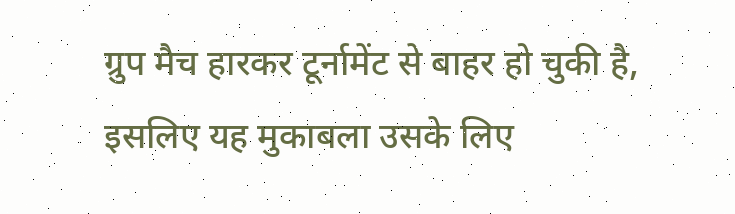ग्रुप मैच हारकर टूर्नामेंट से बाहर हो चुकी है, इसलिए यह मुकाबला उसके लिए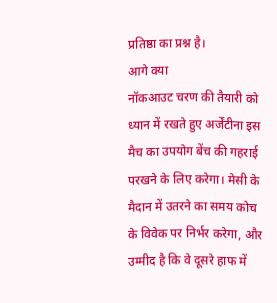प्रतिष्ठा का प्रश्न है।
आगे क्या
नॉकआउट चरण की तैयारी को ध्यान में रखते हुए अर्जेंटीना इस मैच का उपयोग बेंच की गहराई परखने के लिए करेगा। मेसी के मैदान में उतरने का समय कोच के विवेक पर निर्भर करेगा, और उम्मीद है कि वे दूसरे हाफ में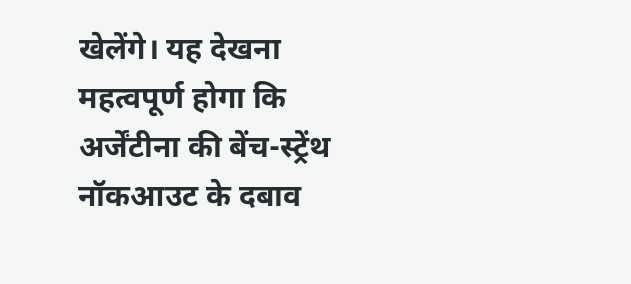खेलेंगे। यह देखना महत्वपूर्ण होगा कि अर्जेंटीना की बेंच-स्ट्रेंथ नॉकआउट के दबाव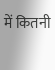में कितनी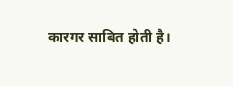कारगर साबित होती है।